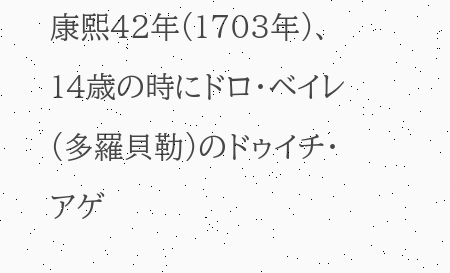康熙42年(1703年)、14歳の時にドロ・ベイレ(多羅貝勒)のドゥイチ・アゲ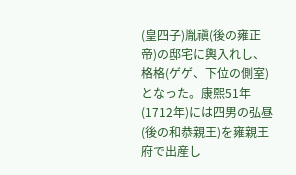(皇四子)胤禛(後の雍正帝)の邸宅に輿入れし、格格(ゲゲ、下位の側室)となった。康熙51年(1712年)には四男の弘昼(後の和恭親王)を雍親王府で出産し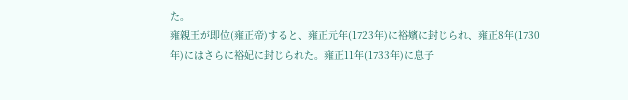た。
雍親王が即位(雍正帝)すると、雍正元年(1723年)に裕嬪に封じられ、雍正8年(1730年)にはさらに裕妃に封じられた。雍正11年(1733年)に息子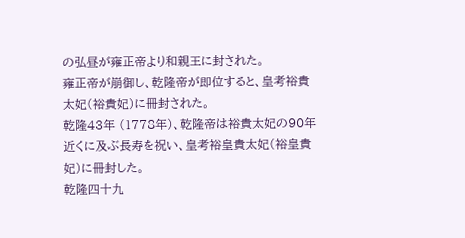の弘昼が雍正帝より和親王に封された。
雍正帝が崩御し、乾隆帝が即位すると、皇考裕貴太妃(裕貴妃)に冊封された。
乾隆43年 (1778年)、乾隆帝は裕貴太妃の90年近くに及ぶ長寿を祝い、皇考裕皇貴太妃(裕皇貴妃)に冊封した。
乾隆四十九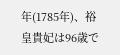年(1785年)、裕皇貴妃は96歳で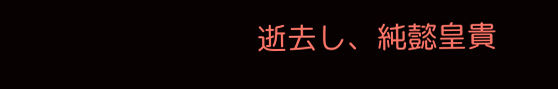逝去し、純懿皇貴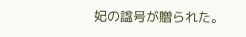妃の諡号が贈られた。